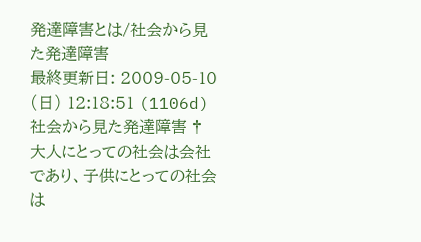発達障害とは/社会から見た発達障害
最終更新日: 2009-05-10 (日) 12:18:51 (1106d)
社会から見た発達障害 †
大人にとっての社会は会社であり、子供にとっての社会は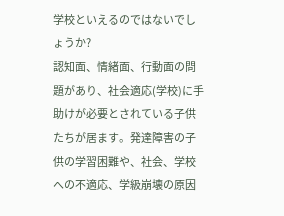学校といえるのではないでしょうか?
認知面、情緒面、行動面の問題があり、社会適応(学校)に手助けが必要とされている子供たちが居ます。発達障害の子供の学習困難や、社会、学校への不適応、学級崩壊の原因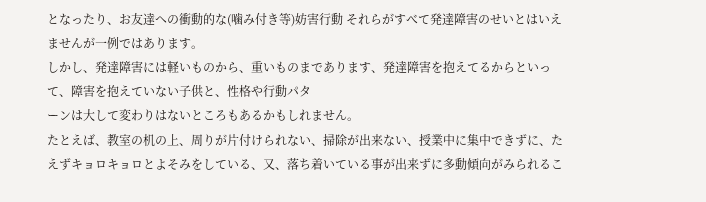となったり、お友達への衝動的な(噛み付き等)妨害行動 それらがすべて発達障害のせいとはいえませんが一例ではあります。
しかし、発達障害には軽いものから、重いものまであります、発達障害を抱えてるからといって、障害を抱えていない子供と、性格や行動パタ
ーンは大して変わりはないところもあるかもしれません。
たとえば、教室の机の上、周りが片付けられない、掃除が出来ない、授業中に集中できずに、たえずキョロキョロとよそみをしている、又、落ち着いている事が出来ずに多動傾向がみられるこ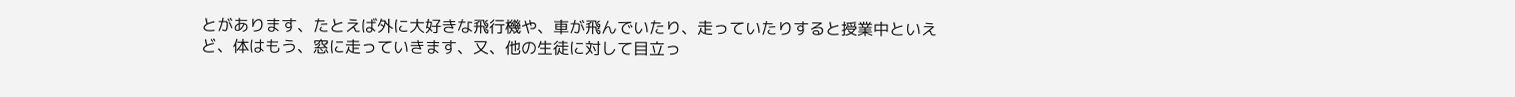とがあります、たとえば外に大好きな飛行機や、車が飛んでいたり、走っていたりすると授業中といえど、体はもう、窓に走っていきます、又、他の生徒に対して目立っ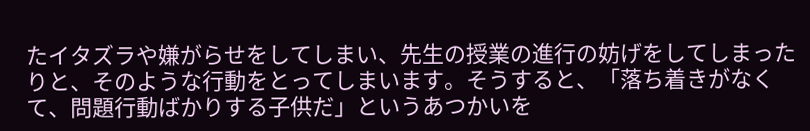たイタズラや嫌がらせをしてしまい、先生の授業の進行の妨げをしてしまったりと、そのような行動をとってしまいます。そうすると、「落ち着きがなくて、問題行動ばかりする子供だ」というあつかいを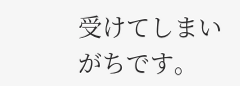受けてしまいがちです。